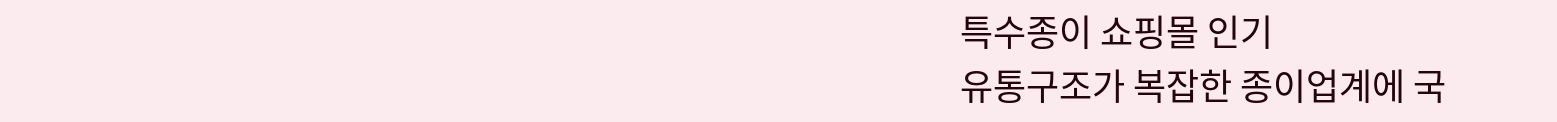특수종이 쇼핑몰 인기
유통구조가 복잡한 종이업계에 국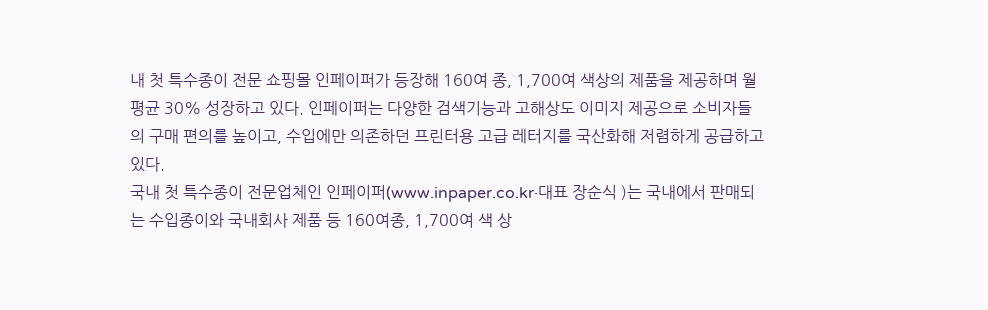내 첫 특수종이 전문 쇼핑몰 인페이퍼가 등장해 160여 종, 1,700여 색상의 제품을 제공하며 월 평균 30% 성장하고 있다. 인페이퍼는 다양한 검색기능과 고해상도 이미지 제공으로 소비자들의 구매 편의를 높이고, 수입에만 의존하던 프린터용 고급 레터지를 국산화해 저렴하게 공급하고 있다.
국내 첫 특수종이 전문업체인 인페이퍼(www.inpaper.co.kr·대표 장순식 )는 국내에서 판매되는 수입종이와 국내회사 제품 등 160여종, 1,700여 색 상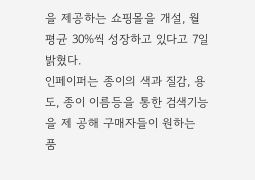을 제공하는 쇼핑몰을 개설, 월 평균 30%씩 성장하고 있다고 7일 밝혔다.
인페이퍼는 종이의 색과 질감, 용도, 종이 이름등을 통한 검색기능을 제 공해 구매자들이 원하는 품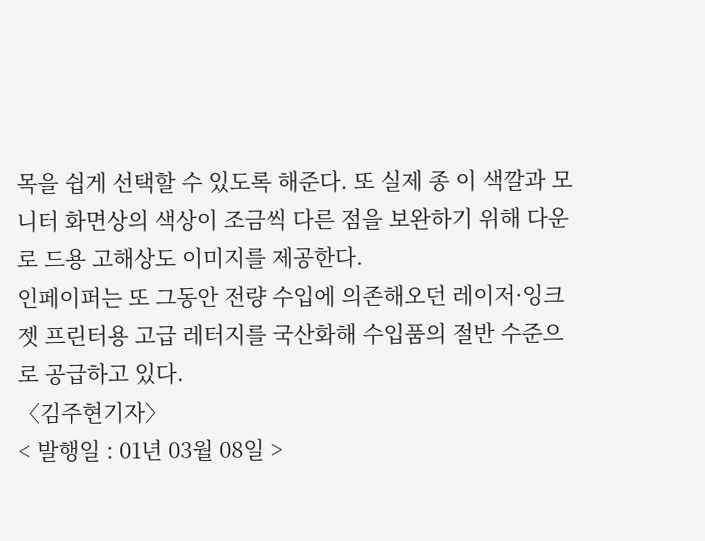목을 쉽게 선택할 수 있도록 해준다. 또 실제 종 이 색깔과 모니터 화면상의 색상이 조금씩 다른 점을 보완하기 위해 다운로 드용 고해상도 이미지를 제공한다.
인페이퍼는 또 그동안 전량 수입에 의존해오던 레이저·잉크젯 프린터용 고급 레터지를 국산화해 수입품의 절반 수준으로 공급하고 있다.
〈김주현기자〉
< 발행일 : 01년 03월 08일 >